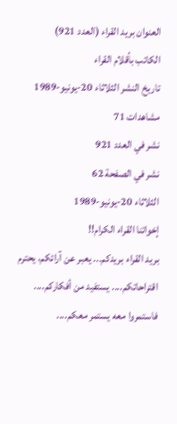العنوان بريد القراء (العدد 921)
الكاتب بأقلام القراء
تاريخ النشر الثلاثاء 20-يونيو-1989
مشاهدات 71
نشر في العدد 921
نشر في الصفحة 62
الثلاثاء 20-يونيو-1989
إخواتنا القراء الكرام!!
بريد القراء بريدكم... يعبر عن آرائكم، يحترم
اقتراحاتكم.... يستفيد من أفكاركم.... فاستمروا معه يستمر معكم....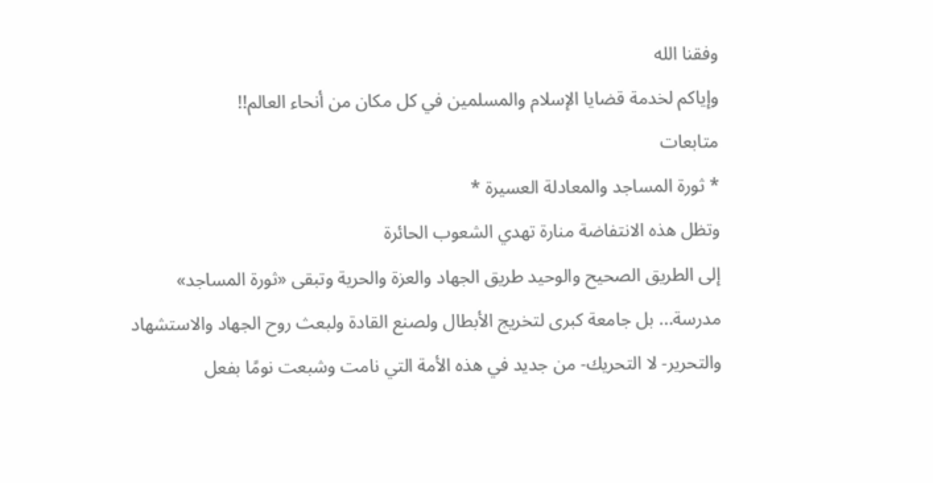وفقنا الله
وإياكم لخدمة قضايا الإسلام والمسلمين في كل مكان من أنحاء العالم!!
متابعات
* ثورة المساجد والمعادلة العسيرة *
وتظل هذه الانتفاضة منارة تهدي الشعوب الحائرة
إلى الطريق الصحيح والوحيد طريق الجهاد والعزة والحرية وتبقى «ثورة المساجد»
مدرسة... بل جامعة كبرى لتخريج الأبطال ولصنع القادة ولبعث روح الجهاد والاستشهاد
والتحرير- لا التحريك- من جديد في هذه الأمة التي نامت وشبعت نومًا بفعل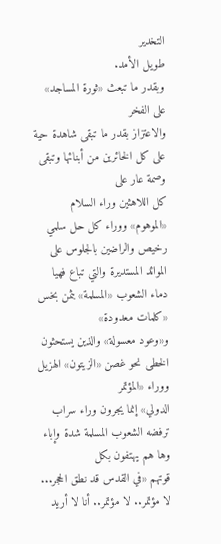التخدير
طويل الأمد.
وبقدر ما تبعث «ثورة المساجد» على الفخر
والاعتزاز بقدر ما تبقى شاهدة حية على كل الخائرين من أبنائها وتبقى وصمة عار على
كل اللاهثين وراء السلام «الموهوم» ووراء كل حل سلمي رخيص والراضين بالجلوس على
الموائد المستديرة والتي تباع فهيا دماء الشعوب «المسلمة» بثمن بخس «كلمات معدودة»
و«وعود معسولة» والذين يستحثون الخطى نحو غصن «الزيتون» الهزيل ووراء «المؤتمر
الدولي» إنما يجرون وراء سراب ترفضه الشعوب المسلمة شدة وإباء وها هم يهتفون بكل
قوتهم «في القدس قد نطق الحجر... لا مؤتمر.. لا مؤتمر.. أنا لا أريد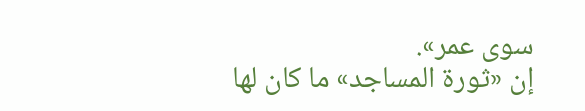سوى عمر».
إن «ثورة المساجد» ما كان لها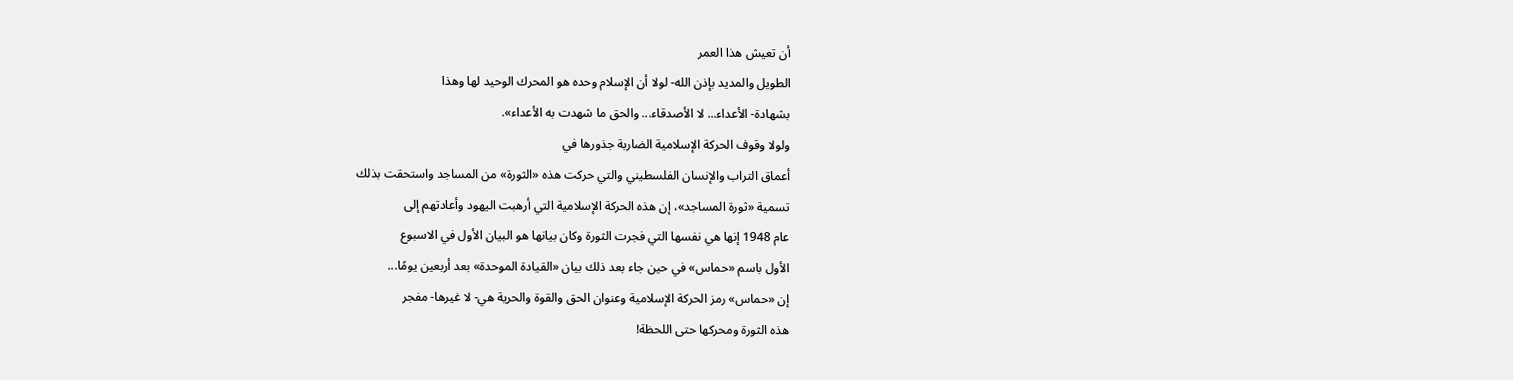أن تعيش هذا العمر
الطويل والمديد بإذن الله- لولا أن الإسلام وحده هو المحرك الوحيد لها وهذا
بشهادة- الأعداء... لا الأصدقاء... والحق ما شهدت به الأعداء».
ولولا وقوف الحركة الإسلامية الضاربة جذورها في
أعماق التراب والإنسان الفلسطيني والتي حركت هذه «الثورة» من المساجد واستحقت بذلك
تسمية «ثورة المساجد»، إن هذه الحركة الإسلامية التي أرهبت اليهود وأعادتهم إلى
عام 1948 إنها هي نفسها التي فجرت الثورة وكان بيانها هو البيان الأول في الاسبوع
الأول باسم «حماس» في حين جاء بعد ذلك بيان «القيادة الموحدة» بعد أربعين يومًا...
إن «حماس» رمز الحركة الإسلامية وعنوان الحق والقوة والحرية هي- لا غيرها- مفجر
هذه الثورة ومحركها حتى اللحظة!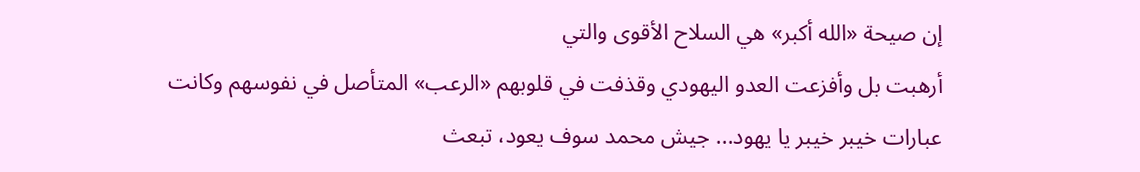إن صيحة «الله أكبر» هي السلاح الأقوى والتي
أرهبت بل وأفزعت العدو اليهودي وقذفت في قلوبهم «الرعب» المتأصل في نفوسهم وكانت
عبارات خيبر خيبر يا يهود... جيش محمد سوف يعود، تبعث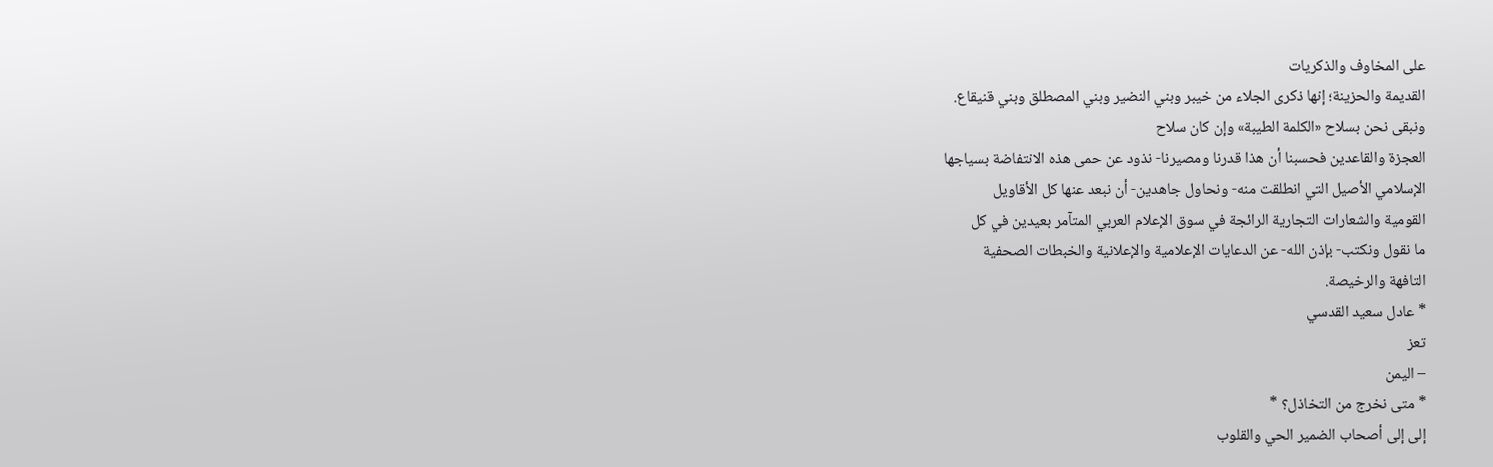على المخاوف والذكريات
القديمة والحزينة؛ إنها ذكرى الجلاء من خيبر وبني النضير وبني المصطلق وبني قنيقاع.
ونبقى نحن بسلاح «الكلمة الطيبة» وإن كان سلاح
العجزة والقاعدين فحسبنا أن هذا قدرنا ومصيرنا- نذود عن حمى هذه الانتفاضة بسياجها
الإسلامي الأصيل التي انطلقت منه- ونحاول جاهدين- أن نبعد عنها كل الأقاويل
القومية والشعارات التجارية الرائجة في سوق الإعلام العربي المتآمر بعيدين في كل
ما نقول ونكتب- بإذن الله- عن الدعايات الإعلامية والإعلانية والخبطات الصحفية
التافهة والرخيصة.
* عادل سعيد القدسي
تعز
– اليمن
* متى نخرج من التخاذل؟ *
إلى إلى أصحاب الضمير الحي والقلوب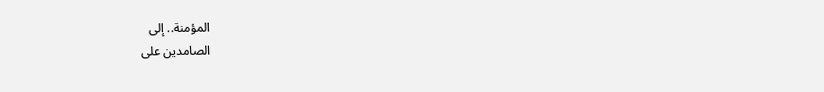المؤمنة.. إلى
الصامدين على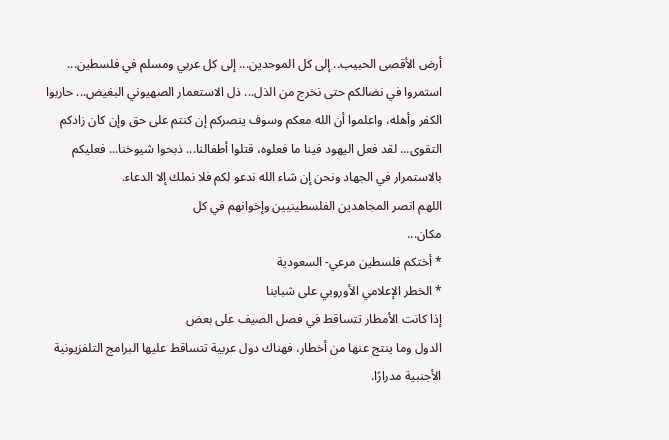أرض الأقصى الحبيب.. إلى كل الموحدين... إلى كل عربي ومسلم في فلسطين...
استمروا في نضالكم حتى نخرج من الذل... ذل الاستعمار الصهيوني البغيض... حاربوا
الكفر وأهله، واعلموا أن الله معكم وسوف ينصركم إن كنتم على حق وإن كان زادكم
التقوى... لقد فعل اليهود فينا ما فعلوه، قتلوا أطفالنا... ذبحوا شيوخنا... فعليكم
بالاستمرار في الجهاد ونحن إن شاء الله ندعو لكم فلا نملك إلا الدعاء.
اللهم انصر المجاهدين الفلسطينيين وإخوانهم في كل
مكان...
* أختكم فلسطين مرعي- السعودية
* الخطر الإعلامي الأوروبي على شبابنا
إذا كانت الأمطار تتساقط في فصل الصيف على بعض
الدول وما ينتج عنها من أخطار، فهناك دول عربية تتساقط عليها البرامج التلفزيونية
الأجنبية مدرارًا.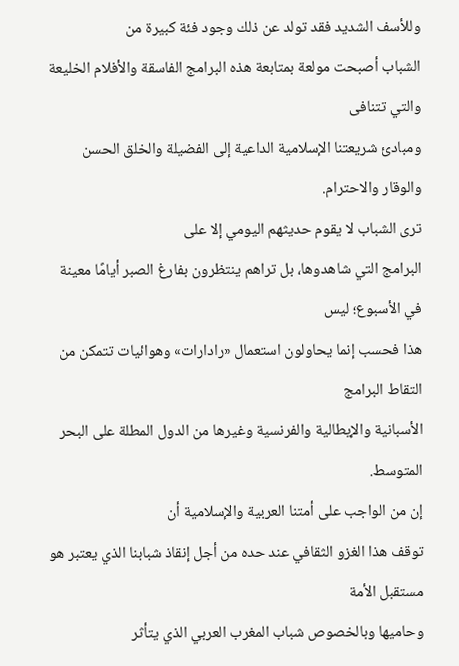وللأسف الشديد فقد تولد عن ذلك وجود فئة كبيرة من
الشباب أصبحت مولعة بمتابعة هذه البرامج الفاسقة والأفلام الخليعة والتي تتنافى
ومبادئ شريعتنا الإسلامية الداعية إلى الفضيلة والخلق الحسن والوقار والاحترام.
ترى الشباب لا يقوم حديثهم اليومي إلا على
البرامج التي شاهدوها، بل تراهم ينتظرون بفارغ الصبر أيامًا معينة في الأسبوع؛ ليس
هذا فحسب إنما يحاولون استعمال «رادارات» وهوائيات تتمكن من التقاط البرامج
الأسبانية والإيطالية والفرنسية وغيرها من الدول المطلة على البحر المتوسط.
إن من الواجب على أمتنا العربية والإسلامية أن
توقف هذا الغزو الثقافي عند حده من أجل إنقاذ شبابنا الذي يعتبر هو مستقبل الأمة
وحاميها وبالخصوص شباب المغرب العربي الذي يتأثر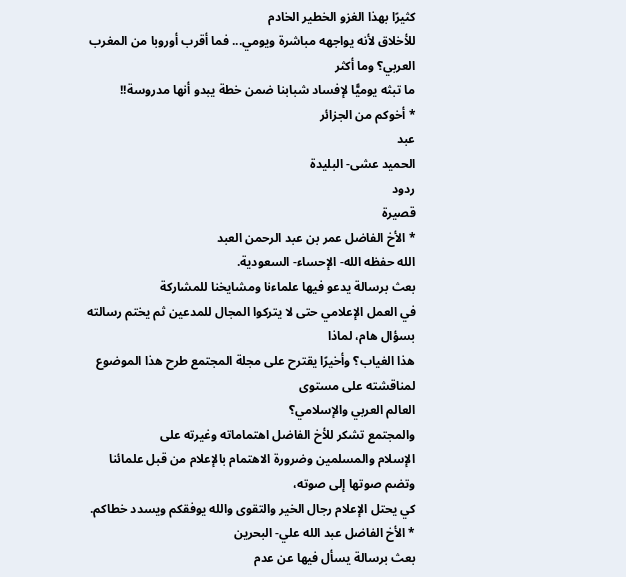كثيرًا بهذا الغزو الخطير الخادم
للأخلاق لأنه يواجهه مباشرة ويومي... فما أقرب أوروبا من المغرب العربي؟ وما أكثر
ما تبثه يوميًّا لإفساد شبابنا ضمن خطة يبدو أنها مدروسة!!
* أخوكم من الجزائر
عبد
الحميد عشى- البليدة
ردود
قصيرة
* الأخ الفاضل عمر بن عبد الرحمن العبد
الله حفظه الله- الإحساء- السعودية.
بعث برسالة يدعو فيها علماءنا ومشايخنا للمشاركة
في العمل الإعلامي حتى لا يتركوا المجال للمدعين ثم يختم رسالته بسؤال هام، لماذا
هذا الغياب؟ وأخيرًا يقترح على مجلة المجتمع طرح هذا الموضوع لمناقشته على مستوى
العالم العربي والإسلامي؟
والمجتمع تشكر للأخ الفاضل اهتماماته وغيرته على
الإسلام والمسلمين وضرورة الاهتمام بالإعلام من قبل علمائنا وتضم صوتها إلى صوته،
كي يحتل الإعلام رجال الخير والتقوى والله يوفقكم ويسدد خطاكم.
* الأخ الفاضل عبد الله علي- البحرين
بعث برسالة يسأل فيها عن عدم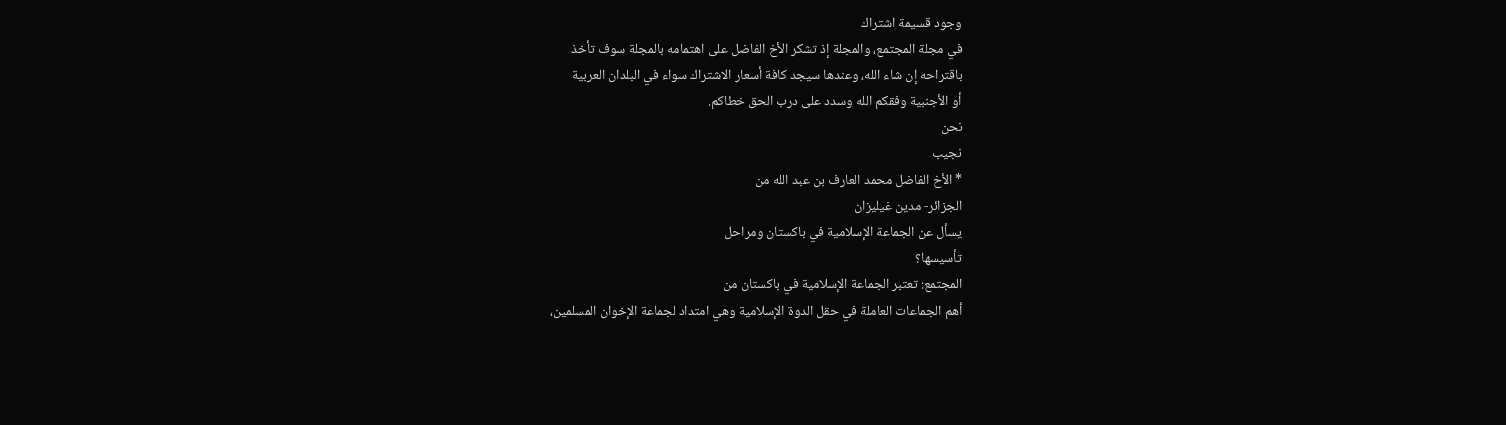وجود قسيمة اشتراك
في مجلة المجتمع، والمجلة إذ تشكر الأخ الفاضل على اهتمامه بالمجلة سوف تأخذ
باقتراحه إن شاء الله، وعندها سيجد كافة أسعار الاشتراك سواء في البلدان العربية
أو الأجنبية وفقكم الله وسدد على درب الحق خطاكم.
نحن
نجيب
* الأخ الفاضل محمد العارف بن عبد الله من
الجزائر- مدين غيليزان
يسأل عن الجماعة الإسلامية في باكستان ومراحل
تأسيسها؟
المجتمع: تعتبر الجماعة الإسلامية في باكستان من
أهم الجماعات العاملة في حقل الدوة الإسلامية وهي امتداد لجماعة الإخوان المسلمين،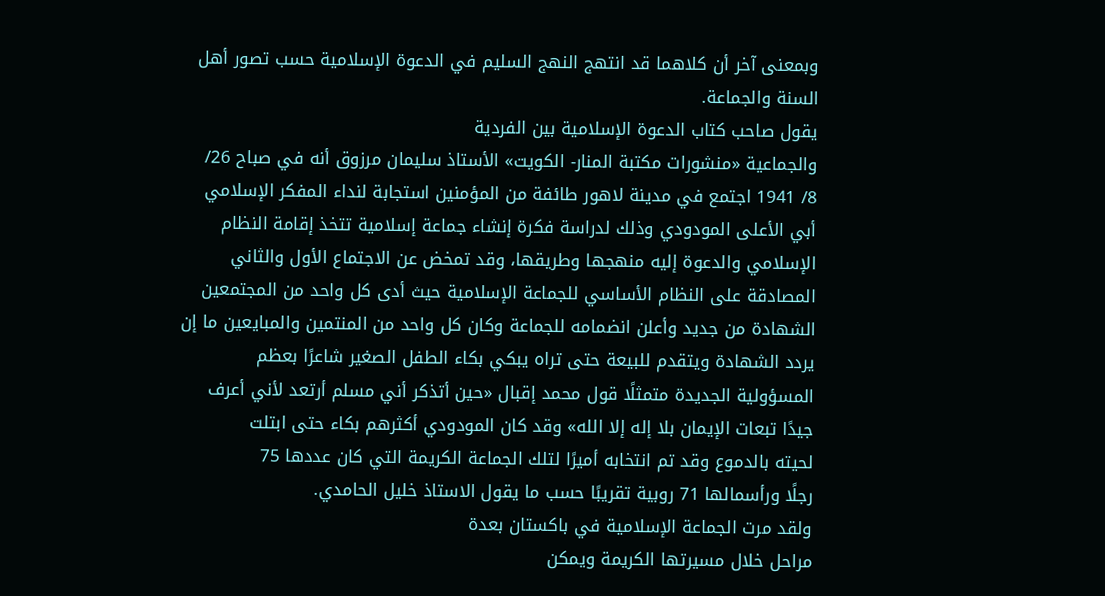وبمعنى آخر أن كلاهما قد انتهج النهج السليم في الدعوة الإسلامية حسب تصور أهل
السنة والجماعة.
يقول صاحب كتاب الدعوة الإسلامية بين الفردية
والجماعية «منشورات مكتبة المنار- الكويت» الأستاذ سليمان مرزوق أنه في صباح 26/
8/ 1941 اجتمع في مدينة لاهور طائفة من المؤمنين استجابة لنداء المفكر الإسلامي
أبي الأعلى المودودي وذلك لدراسة فكرة إنشاء جماعة إسلامية تتخذ إقامة النظام
الإسلامي والدعوة إليه منهجها وطريقها، وقد تمخض عن الاجتماع الأول والثاني
المصادقة على النظام الأساسي للجماعة الإسلامية حيث أدى كل واحد من المجتمعين
الشهادة من جديد وأعلن انضمامه للجماعة وكان كل واحد من المنتمين والمبايعين ما إن
يردد الشهادة ويتقدم للبيعة حتى تراه يبكي بكاء الطفل الصغير شاعرًا بعظم
المسؤولية الجديدة متمثلًا قول محمد إقبال «حين أتذكر أني مسلم أرتعد لأني أعرف
جيدًا تبعات الإيمان بلا إله إلا الله» وقد كان المودودي أكثرهم بكاء حتى ابتلت
لحيته بالدموع وقد تم انتخابه أميرًا لتلك الجماعة الكريمة التي كان عددها 75
رجلًا ورأسمالها 71 روبية تقريبًا حسب ما يقول الاستاذ خليل الحامدي.
ولقد مرت الجماعة الإسلامية في باكستان بعدة
مراحل خلال مسيرتها الكريمة ويمكن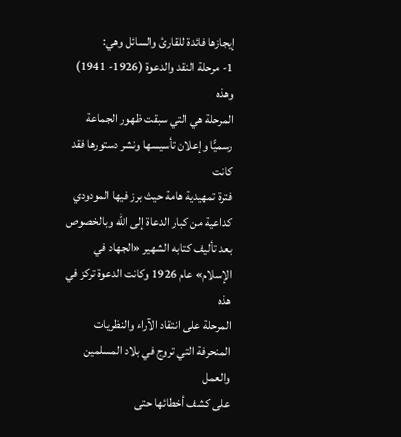إيجازها فائدة للقارئ والسائل وهي:
1- مرحلة النقد والدعوة (1926- 1941) وهذه
المرحلة هي التي سبقت ظهور الجماعة رسميًّا وإعلان تأسيسها ونشر دستورها فقد كانت
فترة تمهيدية هامة حيث برز فيها المودودي كداعية من كبار الدعاة إلى الله وبالخصوص
بعد تأليف كتابه الشهير «الجهاد في الإسلام» عام 1926 وكانت الدعوة تركز في هذه
المرحلة على انتقاد الآراء والنظريات المنحرفة التي تروج في بلاد المسلمين والعمل
على كشف أخطائها حتى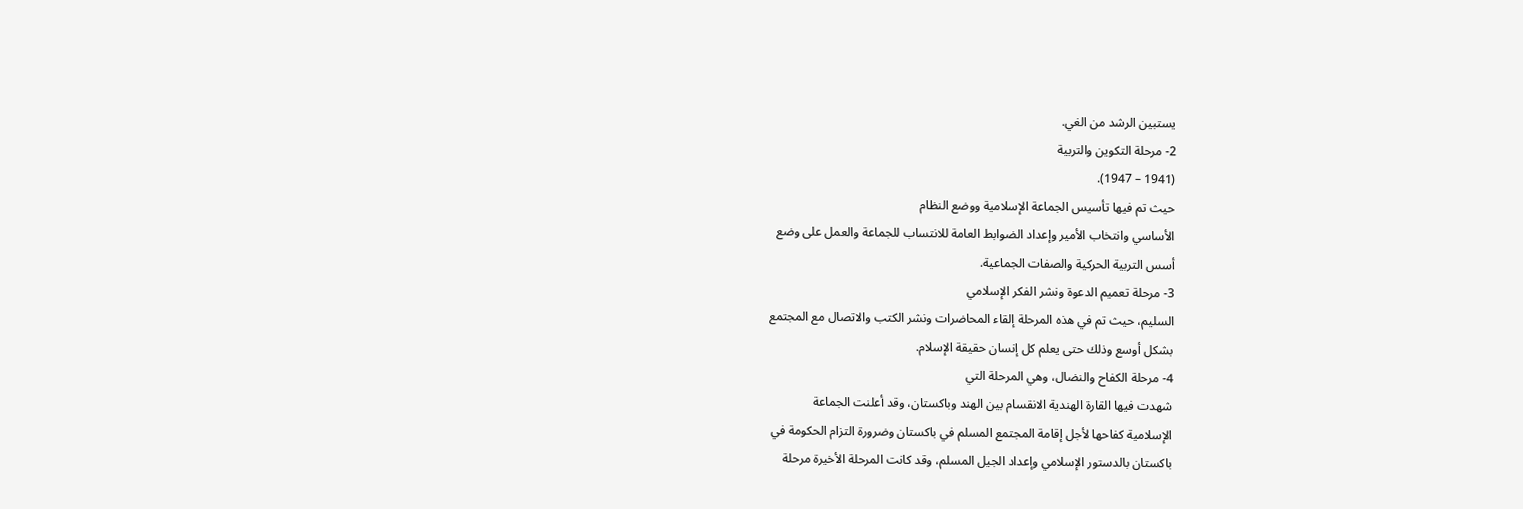يستبين الرشد من الغي.
2- مرحلة التكوين والتربية
(1941 – 1947).
حيث تم فيها تأسيس الجماعة الإسلامية ووضع النظام
الأساسي وانتخاب الأمير وإعداد الضوابط العامة للانتساب للجماعة والعمل على وضع
أسس التربية الحركية والصفات الجماعية.
3- مرحلة تعميم الدعوة ونشر الفكر الإسلامي
السليم، حيث تم في هذه المرحلة إلقاء المحاضرات ونشر الكتب والاتصال مع المجتمع
بشكل أوسع وذلك حتى يعلم كل إنسان حقيقة الإسلام.
4- مرحلة الكفاح والنضال، وهي المرحلة التي
شهدت فيها القارة الهندية الانقسام بين الهند وباكستان، وقد أعلنت الجماعة
الإسلامية كفاحها لأجل إقامة المجتمع المسلم في باكستان وضرورة التزام الحكومة في
باكستان بالدستور الإسلامي وإعداد الجيل المسلم، وقد كانت المرحلة الأخيرة مرحلة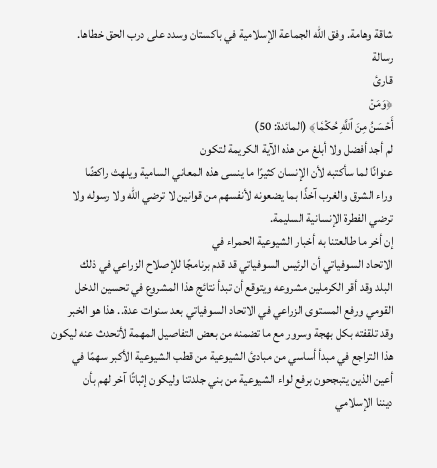شاقة وهامة. وفق الله الجماعة الإسلامية في باكستان وسدد على درب الحق خطاها.
رسالة
قارئ
﴿وَمَنۡ
أَحۡسَنُ مِنَ ٱللَّهِ حُكۡمٗا﴾ (المائدة: 50)
لم أجد أفضل ولا أبلغ من هذه الآية الكريمة لتكون
عنوانًا لما سأكتبه لأن الإنسان كثيرًا ما ينسى هذه المعاني السامية ويلهث راكضًا
وراء الشرق والغرب آخذًا بما يضعونه لأنفسهم من قوانين لا ترضي الله ولا رسوله ولا
ترضي الفطرة الإنسانية السليمة.
إن أخر ما طالعتنا به أخبار الشيوعية الحمراء في
الاتحاد السوفياتي أن الرئيس السوفياتي قد قدم برنامجًا للإصلاح الزراعي في ذلك
البلد وقد أقر الكرملين مشروعه ويتوقع أن تبدأ نتائج هذا المشروع في تحسين الدخل
القومي ورفع المستوى الزراعي في الاتحاد السوفياتي بعد سنوات عدة.. هذا هو الخبر
وقد تلقفته بكل بهجة وسرور مع ما تضمنه من بعض التفاصيل المهمة لأتحدث عنه ليكون
هذا التراجع في مبدأ أساسي من مبادئ الشيوعية من قطب الشيوعية الأكبر سهمًا في
أعين الذين يتبجحون برفع لواء الشيوعية من بني جلدتنا وليكون إثباتًا آخر لهم بأن
ديننا الإسلامي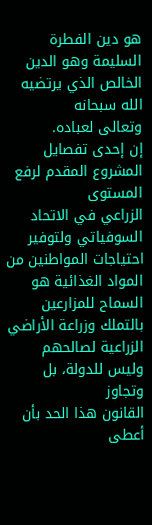هو دين الفطرة السليمة وهو الدين الخالص الذي يرتضيه الله سبحانه
وتعالى لعباده.
إن إحدى تفصايل المشروع المقدم لرفع المستوى
الزراعي في الاتحاد السوفياتي ولتوفير احتياجات المواطنين من المواد الغذائية هو
السماح للمزارعين بالتملك وزراعة الأراضي الزراعية لصالحهم وليس للدولة، بل وتجاوز
القانون هذا الحد بأن أعطى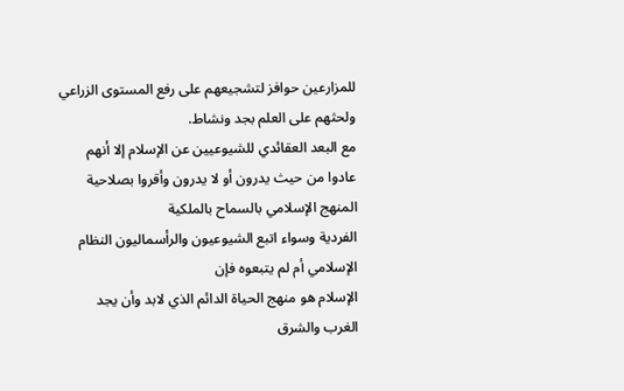للمزارعين حوافز لتشجيعهم على رفع المستوى الزراعي
ولحثهم على العلم بجد ونشاط.
مع البعد العقائدي للشيوعيين عن الإسلام إلا أنهم
عادوا من حيث يدرون أو لا يدرون وأقروا بصلاحية المنهج الإسلامي بالسماح بالملكية
الفردية وسواء اتبع الشيوعيون والرأسماليون النظام الإسلامي أم لم يتبعوه فإن
الإسلام هو منهج الحياة الدائم الذي لابد وأن يجد الغرب والشرق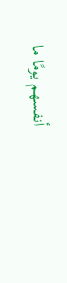أنفسهم يومًا ما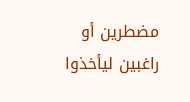مضطرين أو راغبين ليأخذوا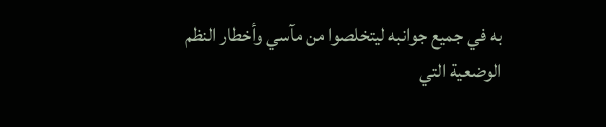به في جميع جوانبه ليتخلصوا من مآسي وأخطار النظم
الوضعية التي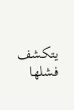يتكشف فشلها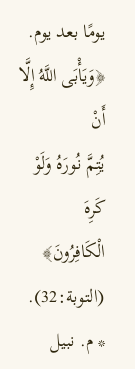يومًا بعد يوم.
﴿وَيَأْبَى اللَّهُ إِلَّا أَنْ
يُتِمَّ نُورَهُ وَلَوْ كَرِهَ الْكَافِرُونَ﴾ (التوبة:32).
* م. نبيل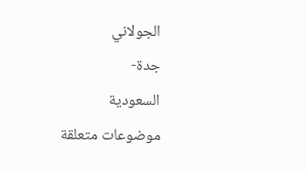الجولاني
جدة-
السعودية
موضوعات متعلقة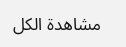مشاهدة الكل